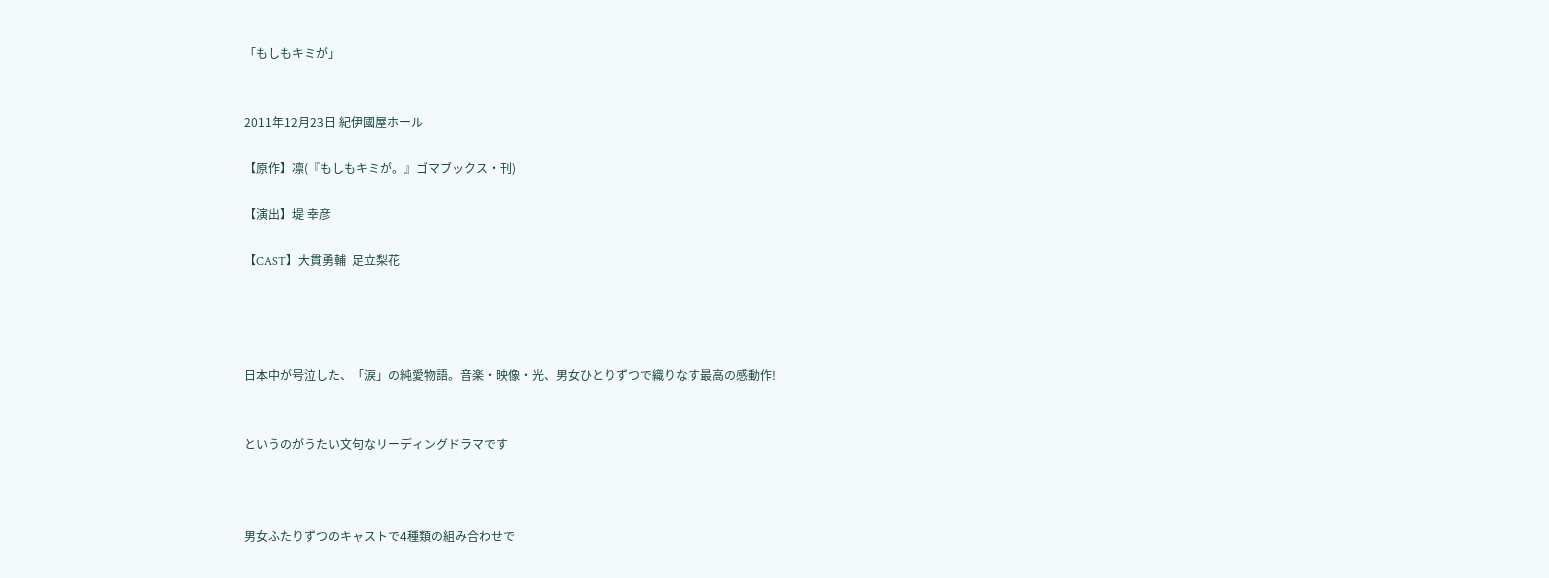「もしもキミが」


2011年12月23日 紀伊國屋ホール

【原作】凛(『もしもキミが。』ゴマブックス・刊)

【演出】堤 幸彦

【CAST】大貫勇輔  足立梨花




日本中が号泣した、「涙」の純愛物語。音楽・映像・光、男女ひとりずつで織りなす最高の感動作!


というのがうたい文句なリーディングドラマです



男女ふたりずつのキャストで4種類の組み合わせで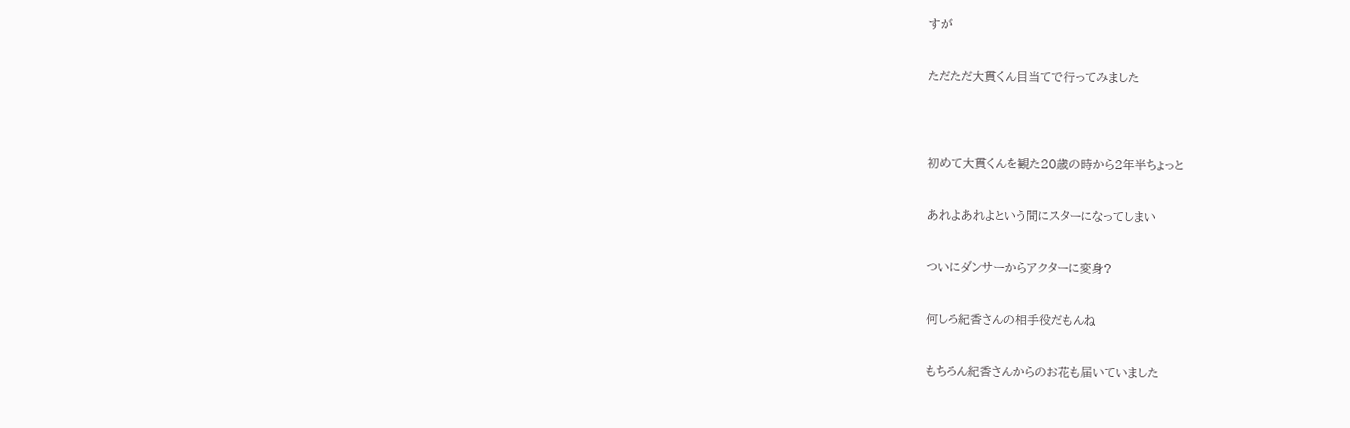すが


ただただ大貫くん目当てで行ってみました




初めて大貫くんを観た20歳の時から2年半ちょっと


あれよあれよという間にスターになってしまい


ついにダンサーからアクターに変身?


何しろ紀香さんの相手役だもんね


もちろん紀香さんからのお花も届いていました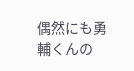偶然にも勇輔くんの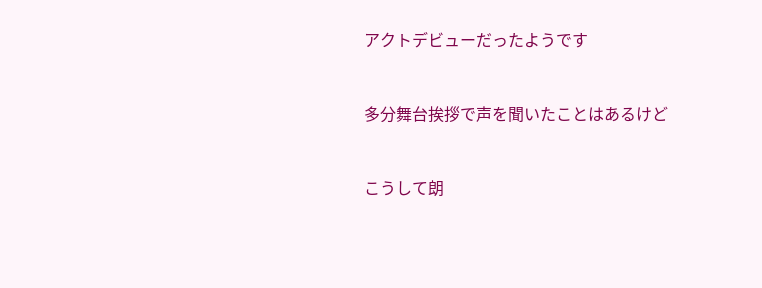アクトデビューだったようです


多分舞台挨拶で声を聞いたことはあるけど


こうして朗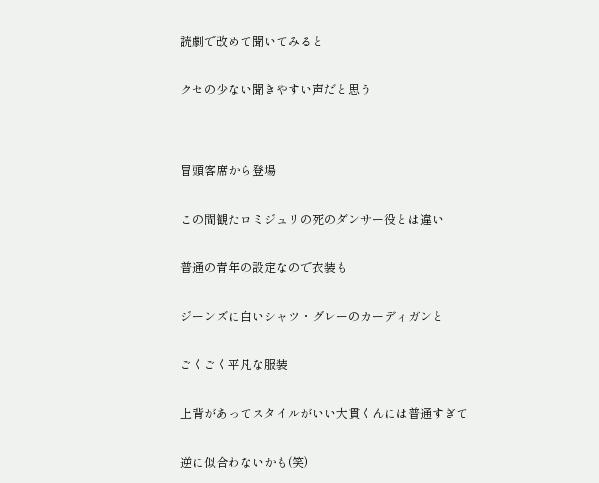読劇で改めて聞いてみると


クセの少ない聞きやすい声だと思う




冒頭客席から登場


この間観たロミジュリの死のダンサー役とは違い


普通の青年の設定なので衣装も


ジーンズに白いシャツ・グレーのカーディガンと


ごくごく平凡な服装


上背があってスタイルがいい大貫くんには普通すぎて


逆に似合わないかも(笑)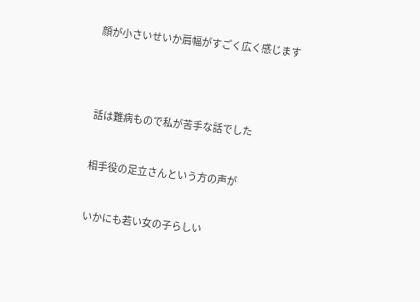顔が小さいせいか肩幅がすごく広く感じます




話は難病もので私が苦手な話でした


相手役の足立さんという方の声が


いかにも若い女の子らしい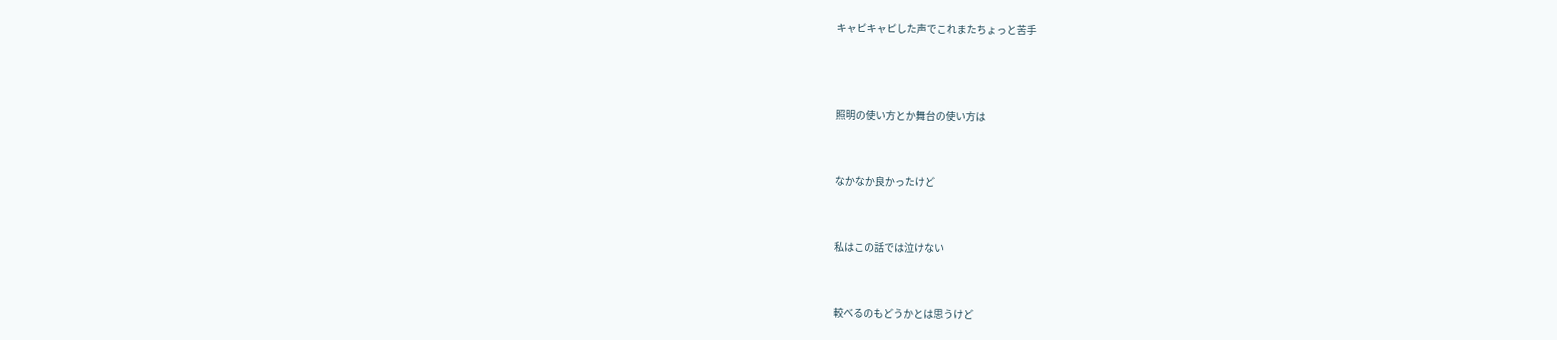キャピキャピした声でこれまたちょっと苦手



照明の使い方とか舞台の使い方は


なかなか良かったけど


私はこの話では泣けない


較べるのもどうかとは思うけど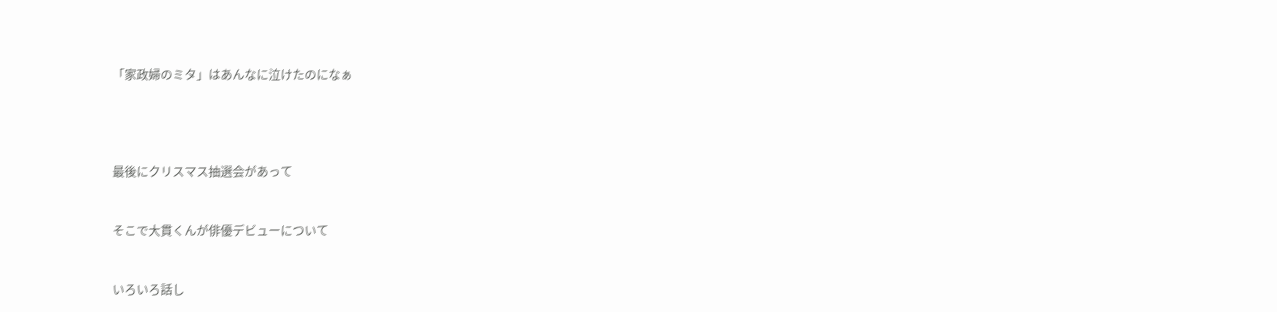「家政婦のミタ」はあんなに泣けたのになぁ




最後にクリスマス抽選会があって


そこで大貫くんが俳優デビューについて


いろいろ話し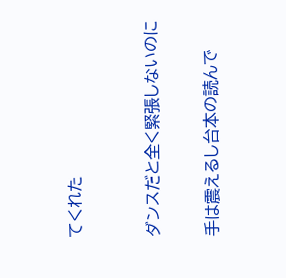てくれた



ダンスだと全く緊張しないのに


手は震えるし台本の読んで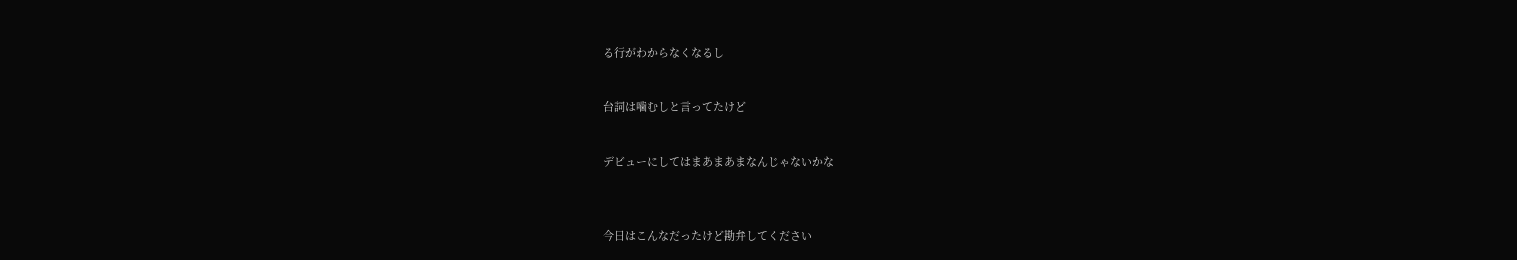る行がわからなくなるし


台詞は噛むしと言ってたけど


デビューにしてはまあまあまなんじゃないかな



今日はこんなだったけど勘弁してください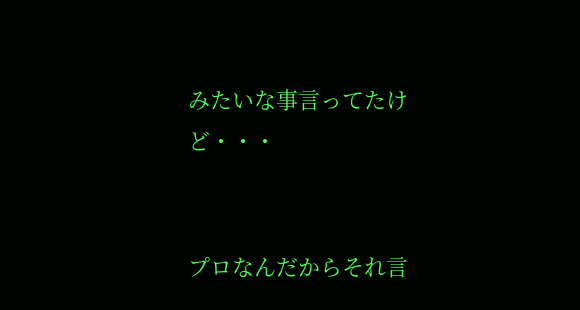みたいな事言ってたけど・・・


プロなんだからそれ言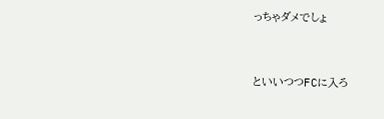っちゃダメでしょ



といいつつFCに入ろ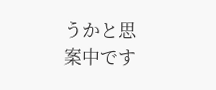うかと思案中です